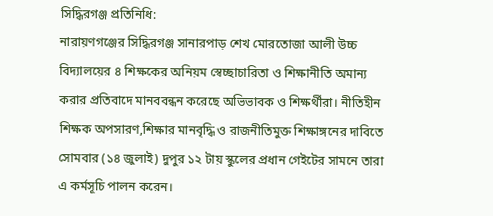সিদ্ধিরগঞ্জ প্রতিনিধি:
নারায়ণগঞ্জের সিদ্ধিরগঞ্জ সানারপাড় শেখ মোরতোজা আলী উচ্চ বিদ্যালয়ের ৪ শিক্ষকের অনিয়ম স্বেচ্ছাচারিতা ও শিক্ষানীতি অমান্য করার প্রতিবাদে মানববন্ধন করেছে অভিভাবক ও শিক্ষর্থীরা। নীতিহীন শিক্ষক অপসারণ,শিক্ষার মানবৃদ্ধি ও রাজনীতিমুক্ত শিক্ষাঙ্গনের দাবিতে সোমবার (১৪ জুলাই) দুপুর ১২ টায় স্কুলের প্রধান গেইটের সামনে তারা এ কর্মসূচি পালন করেন।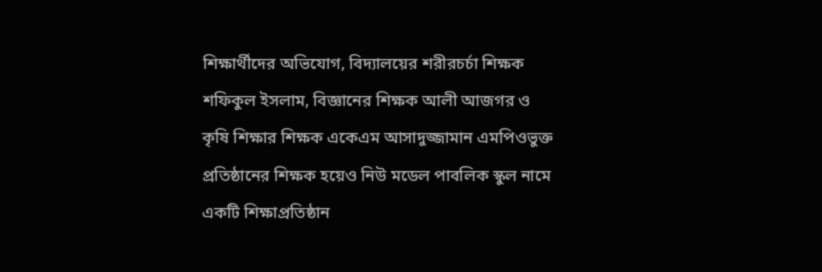শিক্ষার্থীদের অভিযোগ, বিদ্যালয়ের শরীরচর্চা শিক্ষক শফিকুল ইসলাম, বিজ্ঞানের শিক্ষক আলী আজগর ও কৃষি শিক্ষার শিক্ষক একেএম আসাদুজ্জামান এমপিওভুক্ত প্রতিষ্ঠানের শিক্ষক হয়েও নিউ মডেল পাবলিক স্কুল নামে একটি শিক্ষাপ্রতিষ্ঠান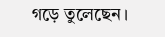গড়ে তুলেছেন।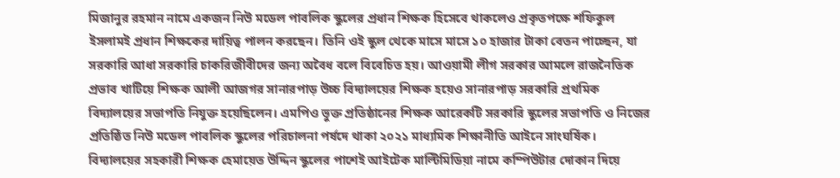মিজানুর রহমান নামে একজন নিউ মডেল পাবলিক স্কুলের প্রধান শিক্ষক হিসেবে থাকলেও প্রকৃতপক্ষে শফিকুল ইসলামই প্রধান শিক্ষকের দায়িত্ব পালন করছেন। তিনি ওই স্কুল থেকে মাসে মাসে ১০ হাজার টাকা বেতন পাচ্ছেন, যা সরকারি আধা সরকারি চাকরিজীবীদের জন্য অবৈধ বলে বিবেচিত হয়। আওয়ামী লীগ সরকার আমলে রাজনৈতিক প্রভাব খাটিয়ে শিক্ষক আলী আজগর সানারপাড় উচ্চ বিদ্যালয়ের শিক্ষক হয়েও সানারপাড় সরকারি প্রথমিক বিদ্যালয়ের সভাপতি নিযুক্ত হয়েছিলেন। এমপিও ভুক্ত প্রতিষ্ঠানের শিক্ষক আরেকটি সরকারি স্কুলের সভাপতি ও নিজের প্রতিষ্ঠিত নিউ মডেল পাবলিক স্কুলের পরিচালনা পর্ষদে থাকা ২০২১ মাধ্যমিক শিক্ষানীতি আইনে সাংঘর্ষিক। বিদ্যালয়ের সহকারী শিক্ষক হেমায়েত উদ্দিন স্কুলের পাশেই আইটেক মাল্টিমিডিয়া নামে কম্পিউটার দোকান দিয়ে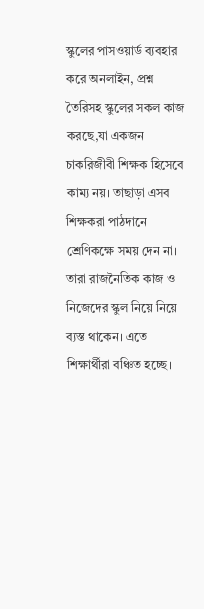স্কুলের পাসওয়ার্ড ব্যবহার করে অনলাইন, প্রশ্ন তৈরিসহ স্কুলের সকল কাজ করছে,যা একজন চাকরিজীবী শিক্ষক হিসেবে কাম্য নয়। তাছাড়া এসব শিক্ষকরা পাঠদানে শ্রেণিকক্ষে সময় দেন না। তারা রাজনৈতিক কাজ ও নিজেদের স্কুল নিয়ে নিয়ে ব্যস্ত থাকেন। এতে শিক্ষার্থীরা বঞ্চিত হচ্ছে।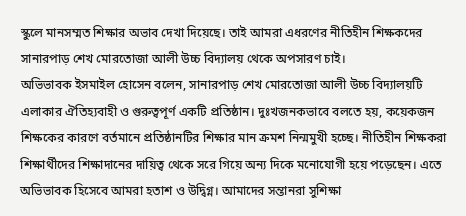স্কুলে মানসম্মত শিক্ষার অভাব দেখা দিয়েছে। তাই আমরা এধরণের নীতিহীন শিক্ষকদের সানারপাড় শেখ মোরতোজা আলী উচ্চ বিদ্যালয় থেকে অপসারণ চাই।
অভিভাবক ইসমাইল হোসেন বলেন, সানারপাড় শেখ মোরতোজা আলী উচ্চ বিদ্যালয়টি এলাকার ঐতিহ্যবাহী ও গুরুত্বপূর্ণ একটি প্রতিষ্ঠান। দুঃখজনকভাবে বলতে হয়, কয়েকজন শিক্ষকের কারণে বর্তমানে প্রতিষ্ঠানটির শিক্ষার মান ক্রমশ নিন্মমুখী হচ্ছে। নীতিহীন শিক্ষকরা শিক্ষার্থীদের শিক্ষাদানের দায়িত্ব থেকে সরে গিয়ে অন্য দিকে মনোযোগী হয়ে পড়েছেন। এতে অভিভাবক হিসেবে আমরা হতাশ ও উদ্বিগ্ন। আমাদের সন্তানরা সুশিক্ষা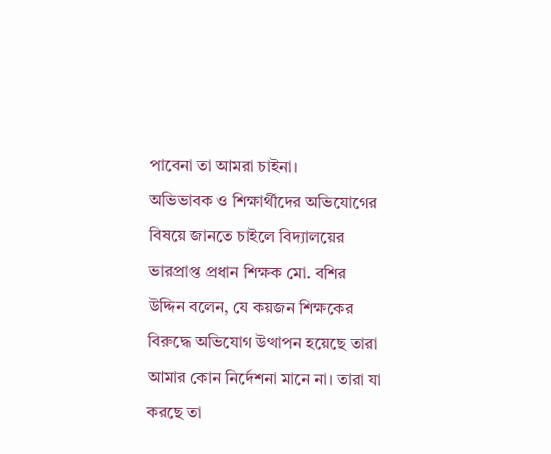পাবেনা তা আমরা চাইনা।
অভিভাবক ও শিক্ষার্থীদের অভিযোগের বিষয়ে জানতে চাইলে বিদ্যালয়ের ভারপ্রাপ্ত প্রধান শিক্ষক মো. বশির উদ্দিন বলেন, যে কয়জন শিক্ষকের বিরুদ্ধে অভিযোগ উত্থাপন হয়েছে তারা আমার কোন নির্দেশনা মানে না। তারা যা করছে তা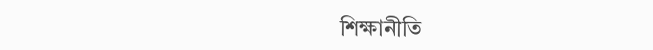শিক্ষানীতি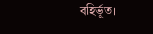বহির্ভূত।